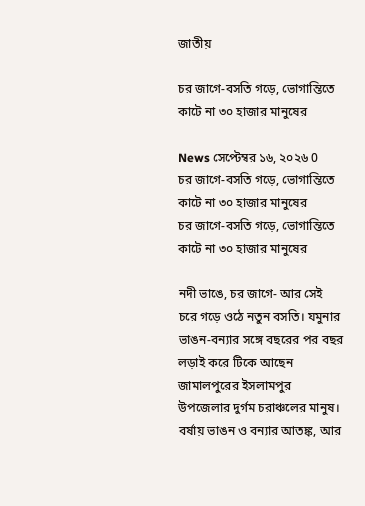জাতীয়

চর জাগে-বসতি গড়ে, ভোগান্তিতে কাটে না ৩০ হাজার মানুষের

News সেপ্টেম্বর ১৬, ২০২৬ 0
চর জাগে-বসতি গড়ে, ভোগান্তিতে কাটে না ৩০ হাজার মানুষের
চর জাগে-বসতি গড়ে, ভোগান্তিতে কাটে না ৩০ হাজার মানুষের

নদী ভাঙে, চর জাগে- আর সেই চরে গড়ে ওঠে নতুন বসতি। যমুনার ভাঙন-বন্যার সঙ্গে বছরের পর বছর লড়াই করে টিকে আছেন জামালপুরের ইসলামপুর উপজেলার দুর্গম চরাঞ্চলের মানুষ। বর্ষায় ভাঙন ও বন্যার আতঙ্ক, আর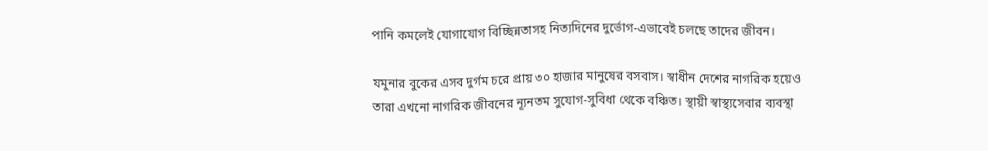পানি কমলেই যোগাযোগ বিচ্ছিন্নতাসহ নিত্যদিনের দুর্ভোগ-এভাবেই চলছে তাদের জীবন।

যমুনার বুকের এসব দুর্গম চরে প্রায় ৩০ হাজার মানুষের বসবাস। স্বাধীন দেশের নাগরিক হয়েও তারা এখনো নাগরিক জীবনের ন্যূনতম সুযোগ-সুবিধা থেকে বঞ্চিত। স্থায়ী স্বাস্থ্যসেবার ব্যবস্থা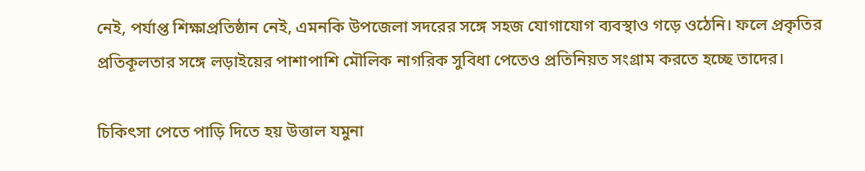নেই, পর্যাপ্ত শিক্ষাপ্রতিষ্ঠান নেই, এমনকি উপজেলা সদরের সঙ্গে সহজ যোগাযোগ ব্যবস্থাও গড়ে ওঠেনি। ফলে প্রকৃতির প্রতিকূলতার সঙ্গে লড়াইয়ের পাশাপাশি মৌলিক নাগরিক সুবিধা পেতেও প্রতিনিয়ত সংগ্রাম করতে হচ্ছে তাদের।

চিকিৎসা পেতে পাড়ি দিতে হয় উত্তাল যমুনা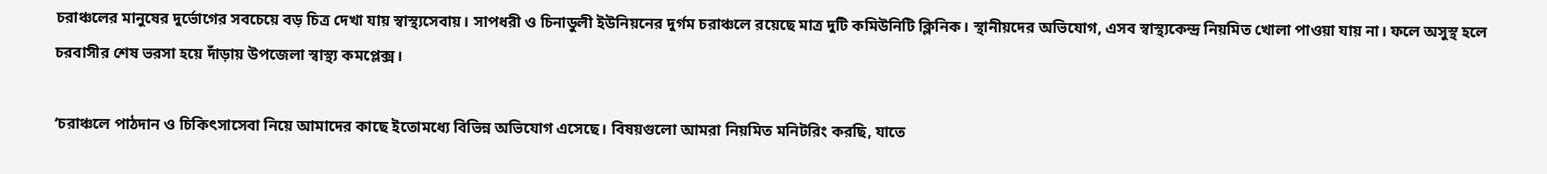চরাঞ্চলের মানুষের দুর্ভোগের সবচেয়ে বড় চিত্র দেখা যায় স্বাস্থ্যসেবায়। সাপধরী ও চিনাডুলী ইউনিয়নের দুর্গম চরাঞ্চলে রয়েছে মাত্র দুটি কমিউনিটি ক্লিনিক। স্থানীয়দের অভিযোগ, এসব স্বাস্থ্যকেন্দ্র নিয়মিত খোলা পাওয়া যায় না। ফলে অসুস্থ হলে চরবাসীর শেষ ভরসা হয়ে দাঁড়ায় উপজেলা স্বাস্থ্য কমপ্লেক্স।

‘চরাঞ্চলে পাঠদান ও চিকিৎসাসেবা নিয়ে আমাদের কাছে ইতোমধ্যে বিভিন্ন অভিযোগ এসেছে। বিষয়গুলো আমরা নিয়মিত মনিটরিং করছি, যাতে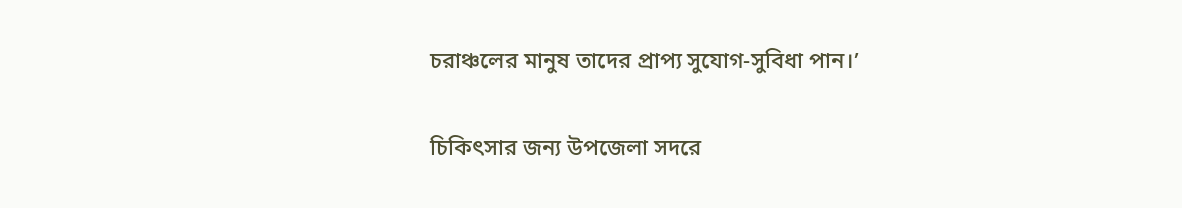চরাঞ্চলের মানুষ তাদের প্রাপ্য সুযোগ-সুবিধা পান।’

চিকিৎসার জন্য উপজেলা সদরে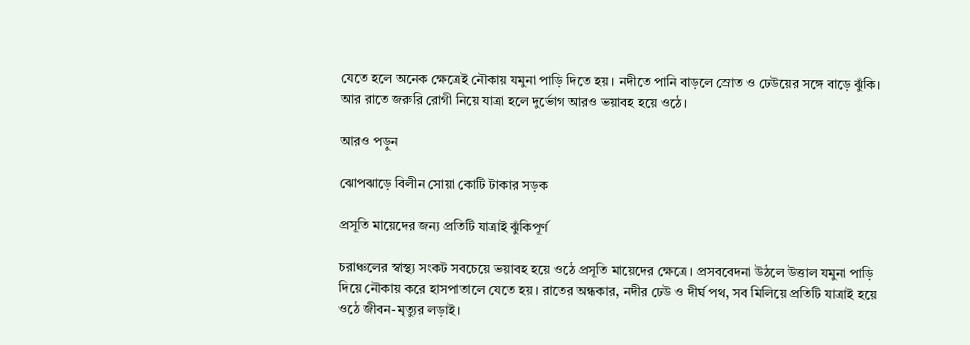যেতে হলে অনেক ক্ষেত্রেই নৌকায় যমুনা পাড়ি দিতে হয়। নদীতে পানি বাড়লে স্রোত ও ঢেউয়ের সঙ্গে বাড়ে ঝুঁকি। আর রাতে জরুরি রোগী নিয়ে যাত্রা হলে দুর্ভোগ আরও ভয়াবহ হয়ে ওঠে।

আরও পড়ুন

ঝোপঝাড়ে বিলীন সোয়া কোটি টাকার সড়ক

প্রসূতি মায়েদের জন্য প্রতিটি যাত্রাই ঝুঁকিপূর্ণ

চরাঞ্চলের স্বাস্থ্য সংকট সবচেয়ে ভয়াবহ হয়ে ওঠে প্রসূতি মায়েদের ক্ষেত্রে। প্রসববেদনা উঠলে উত্তাল যমুনা পাড়ি দিয়ে নৌকায় করে হাসপাতালে যেতে হয়। রাতের অন্ধকার, নদীর ঢেউ ও দীর্ঘ পথ, সব মিলিয়ে প্রতিটি যাত্রাই হয়ে ওঠে জীবন-মৃত্যুর লড়াই।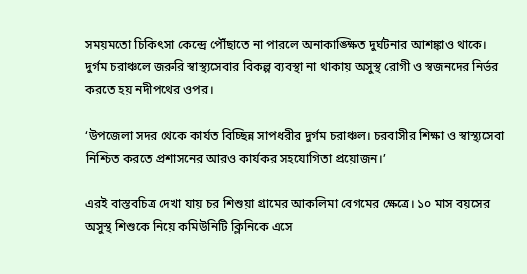সময়মতো চিকিৎসা কেন্দ্রে পৌঁছাতে না পারলে অনাকাঙ্ক্ষিত দুর্ঘটনার আশঙ্কাও থাকে। দুর্গম চরাঞ্চলে জরুরি স্বাস্থ্যসেবার বিকল্প ব্যবস্থা না থাকায় অসুস্থ রোগী ও স্বজনদের নির্ভর করতে হয় নদীপথের ওপর।

‘উপজেলা সদর থেকে কার্যত বিচ্ছিন্ন সাপধরীর দুর্গম চরাঞ্চল। চরবাসীর শিক্ষা ও স্বাস্থ্যসেবা নিশ্চিত করতে প্রশাসনের আরও কার্যকর সহযোগিতা প্রয়োজন।’

এরই বাস্তবচিত্র দেখা যায় চর শিশুয়া গ্রামের আকলিমা বেগমের ক্ষেত্রে। ১০ মাস বয়সের অসুস্থ শিশুকে নিয়ে কমিউনিটি ক্লিনিকে এসে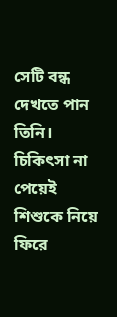সেটি বন্ধ দেখতে পান তিনি। চিকিৎসা না পেয়েই শিশুকে নিয়ে ফিরে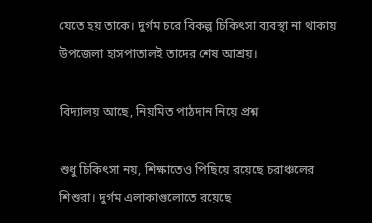যেতে হয় তাকে। দুর্গম চরে বিকল্প চিকিৎসা ব্যবস্থা না থাকায় উপজেলা হাসপাতালই তাদের শেষ আশ্রয়।

বিদ্যালয় আছে, নিয়মিত পাঠদান নিয়ে প্রশ্ন

শুধু চিকিৎসা নয়, শিক্ষাতেও পিছিয়ে রয়েছে চরাঞ্চলের শিশুরা। দুর্গম এলাকাগুলোতে রয়েছে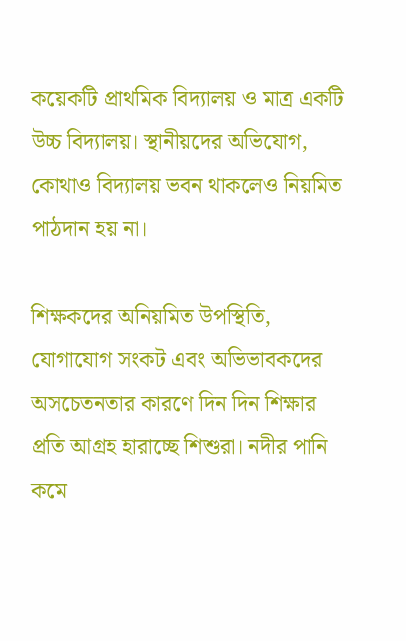কয়েকটি প্রাথমিক বিদ্যালয় ও মাত্র একটি উচ্চ বিদ্যালয়। স্থানীয়দের অভিযোগ, কোথাও বিদ্যালয় ভবন থাকলেও নিয়মিত পাঠদান হয় না।

শিক্ষকদের অনিয়মিত উপস্থিতি, যোগাযোগ সংকট এবং অভিভাবকদের অসচেতনতার কারণে দিন দিন শিক্ষার প্রতি আগ্রহ হারাচ্ছে শিশুরা। নদীর পানি কমে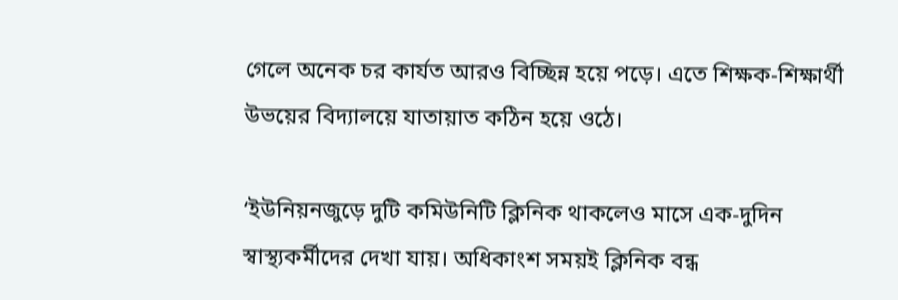গেলে অনেক চর কার্যত আরও বিচ্ছিন্ন হয়ে পড়ে। এতে শিক্ষক-শিক্ষার্থী উভয়ের বিদ্যালয়ে যাতায়াত কঠিন হয়ে ওঠে।

‘ইউনিয়নজুড়ে দুটি কমিউনিটি ক্লিনিক থাকলেও মাসে এক-দুদিন স্বাস্থ্যকর্মীদের দেখা যায়। অধিকাংশ সময়ই ক্লিনিক বন্ধ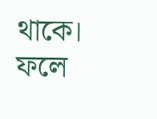থাকে। ফলে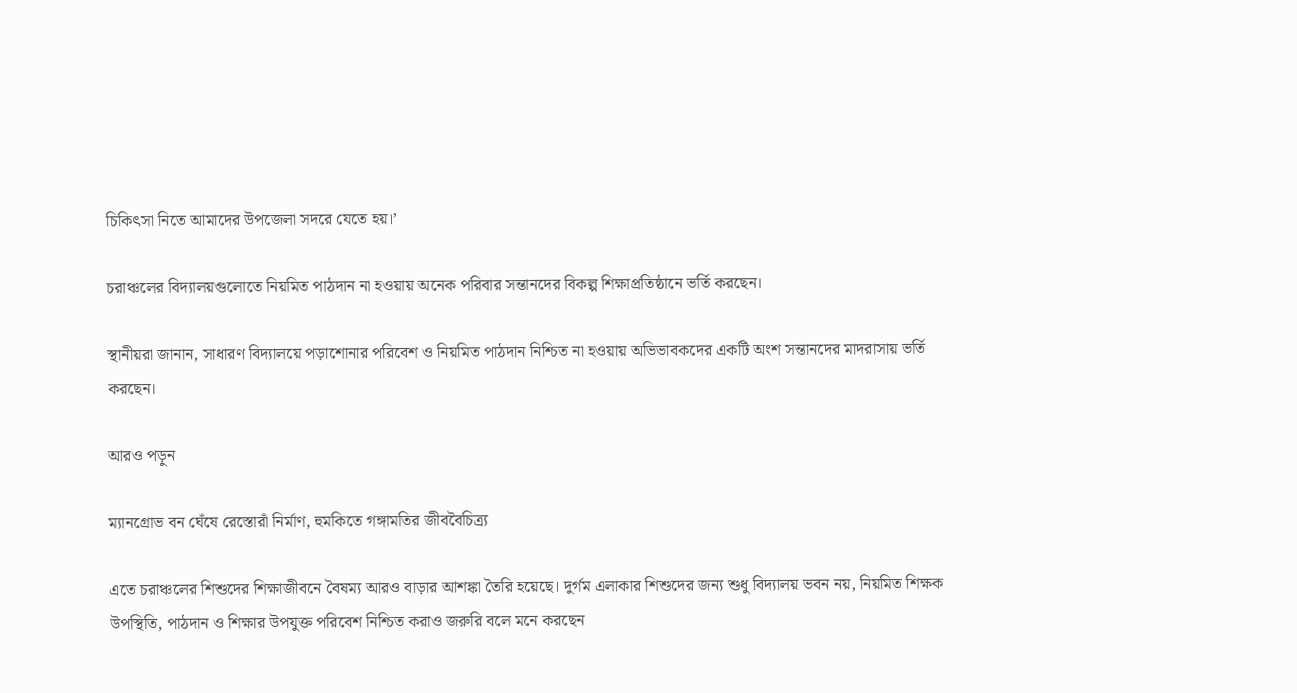চিকিৎসা নিতে আমাদের উপজেলা সদরে যেতে হয়।’

চরাঞ্চলের বিদ্যালয়গুলোতে নিয়মিত পাঠদান না হওয়ায় অনেক পরিবার সন্তানদের বিকল্প শিক্ষাপ্রতিষ্ঠানে ভর্তি করছেন।

স্থানীয়রা জানান, সাধারণ বিদ্যালয়ে পড়াশোনার পরিবেশ ও নিয়মিত পাঠদান নিশ্চিত না হওয়ায় অভিভাবকদের একটি অংশ সন্তানদের মাদরাসায় ভর্তি করছেন।

আরও পড়ুন

ম্যানগ্রোভ বন ঘেঁষে রেস্তোরাঁ নির্মাণ, হুমকিতে গঙ্গামতির জীববৈচিত্র্য

এতে চরাঞ্চলের শিশুদের শিক্ষাজীবনে বৈষম্য আরও বাড়ার আশঙ্কা তৈরি হয়েছে। দুর্গম এলাকার শিশুদের জন্য শুধু বিদ্যালয় ভবন নয়, নিয়মিত শিক্ষক উপস্থিতি, পাঠদান ও শিক্ষার উপযুক্ত পরিবেশ নিশ্চিত করাও জরুরি বলে মনে করছেন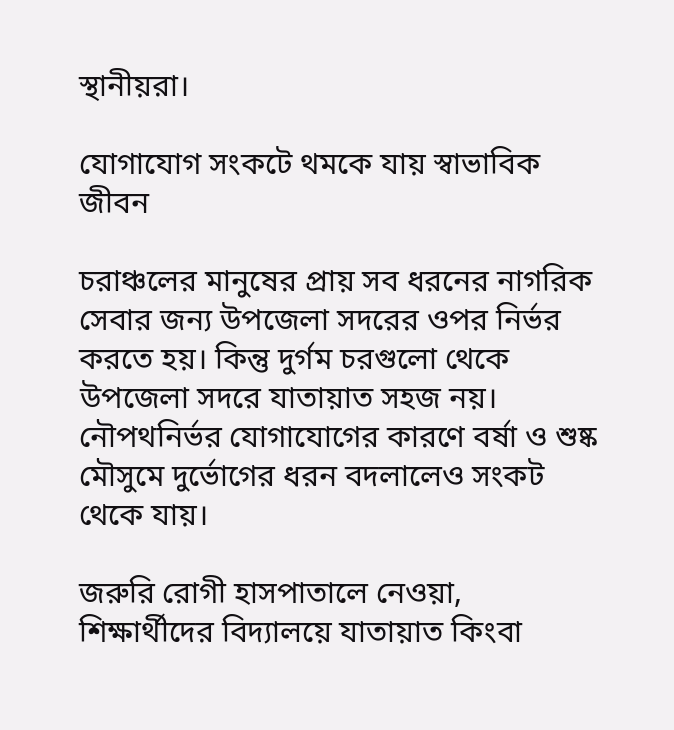স্থানীয়রা।

যোগাযোগ সংকটে থমকে যায় স্বাভাবিক জীবন

চরাঞ্চলের মানুষের প্রায় সব ধরনের নাগরিক সেবার জন্য উপজেলা সদরের ওপর নির্ভর করতে হয়। কিন্তু দুর্গম চরগুলো থেকে উপজেলা সদরে যাতায়াত সহজ নয়। নৌপথনির্ভর যোগাযোগের কারণে বর্ষা ও শুষ্ক মৌসুমে দুর্ভোগের ধরন বদলালেও সংকট থেকে যায়।

জরুরি রোগী হাসপাতালে নেওয়া, শিক্ষার্থীদের বিদ্যালয়ে যাতায়াত কিংবা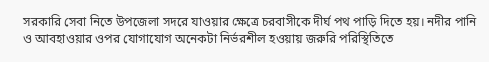সরকারি সেবা নিতে উপজেলা সদরে যাওয়ার ক্ষেত্রে চরবাসীকে দীর্ঘ পথ পাড়ি দিতে হয়। নদীর পানি ও আবহাওয়ার ওপর যোগাযোগ অনেকটা নির্ভরশীল হওয়ায় জরুরি পরিস্থিতিতে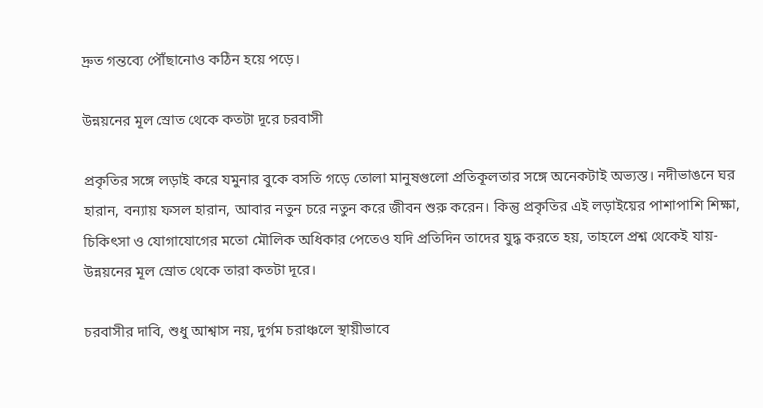দ্রুত গন্তব্যে পৌঁছানোও কঠিন হয়ে পড়ে।

উন্নয়নের মূল স্রোত থেকে কতটা দূরে চরবাসী

প্রকৃতির সঙ্গে লড়াই করে যমুনার বুকে বসতি গড়ে তোলা মানুষগুলো প্রতিকূলতার সঙ্গে অনেকটাই অভ্যস্ত। নদীভাঙনে ঘর হারান, বন্যায় ফসল হারান, আবার নতুন চরে নতুন করে জীবন শুরু করেন। কিন্তু প্রকৃতির এই লড়াইয়ের পাশাপাশি শিক্ষা, চিকিৎসা ও যোগাযোগের মতো মৌলিক অধিকার পেতেও যদি প্রতিদিন তাদের যুদ্ধ করতে হয়, তাহলে প্রশ্ন থেকেই যায়-উন্নয়নের মূল স্রোত থেকে তারা কতটা দূরে।

চরবাসীর দাবি, শুধু আশ্বাস নয়, দুর্গম চরাঞ্চলে স্থায়ীভাবে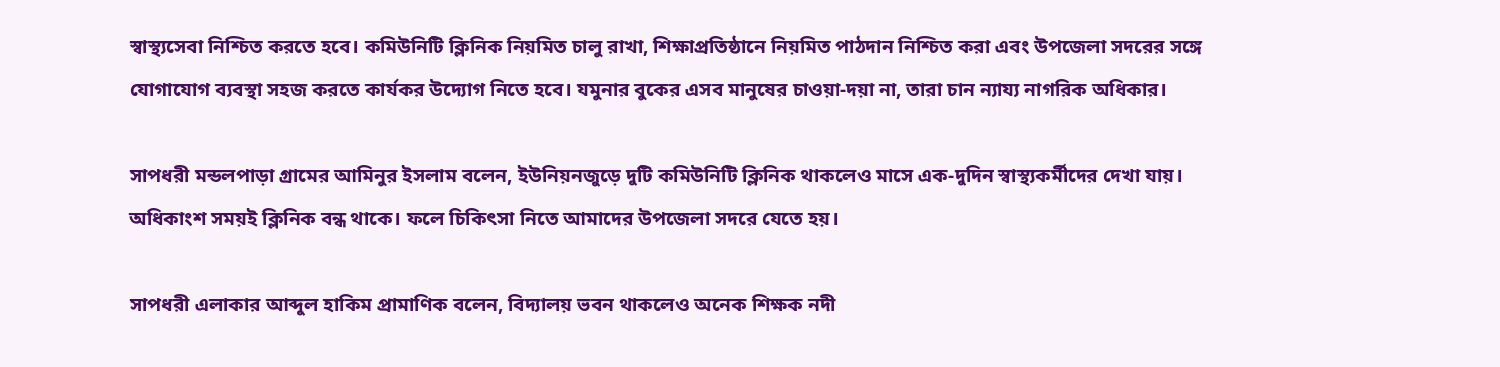স্বাস্থ্যসেবা নিশ্চিত করতে হবে। কমিউনিটি ক্লিনিক নিয়মিত চালু রাখা, শিক্ষাপ্রতিষ্ঠানে নিয়মিত পাঠদান নিশ্চিত করা এবং উপজেলা সদরের সঙ্গে যোগাযোগ ব্যবস্থা সহজ করতে কার্যকর উদ্যোগ নিতে হবে। যমুনার বুকের এসব মানুষের চাওয়া-দয়া না, তারা চান ন্যায্য নাগরিক অধিকার।

সাপধরী মন্ডলপাড়া গ্রামের আমিনুর ইসলাম বলেন, ইউনিয়নজুড়ে দুটি কমিউনিটি ক্লিনিক থাকলেও মাসে এক-দুদিন স্বাস্থ্যকর্মীদের দেখা যায়। অধিকাংশ সময়ই ক্লিনিক বন্ধ থাকে। ফলে চিকিৎসা নিতে আমাদের উপজেলা সদরে যেতে হয়।

সাপধরী এলাকার আব্দুল হাকিম প্রামাণিক বলেন, বিদ্যালয় ভবন থাকলেও অনেক শিক্ষক নদী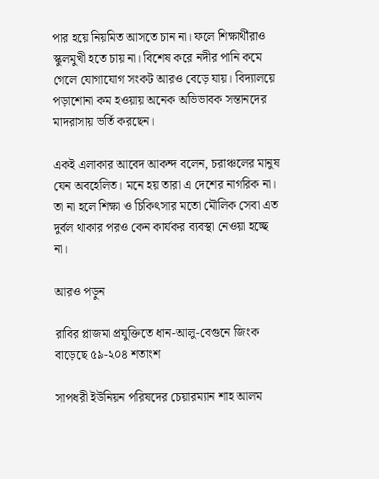পার হয়ে নিয়মিত আসতে চান না। ফলে শিক্ষার্থীরাও স্কুলমুখী হতে চায় না। বিশেষ করে নদীর পানি কমে গেলে যোগাযোগ সংকট আরও বেড়ে যায়। বিদ্যালয়ে পড়াশোনা কম হওয়ায় অনেক অভিভাবক সন্তানদের মাদরাসায় ভর্তি করছেন।

একই এলাকার আবেদ আকন্দ বলেন, চরাঞ্চলের মানুষ যেন অবহেলিত। মনে হয় তারা এ দেশের নাগরিক না। তা না হলে শিক্ষা ও চিকিৎসার মতো মৌলিক সেবা এত দুর্বল থাকার পরও কেন কার্যকর ব্যবস্থা নেওয়া হচ্ছে না।

আরও পড়ুন

রাবির প্লাজমা প্রযুক্তিতে ধান-আলু-বেগুনে জিংক বাড়েছে ৫৯-২০৪ শতাংশ

সাপধরী ইউনিয়ন পরিষদের চেয়ারম্যান শাহ আলম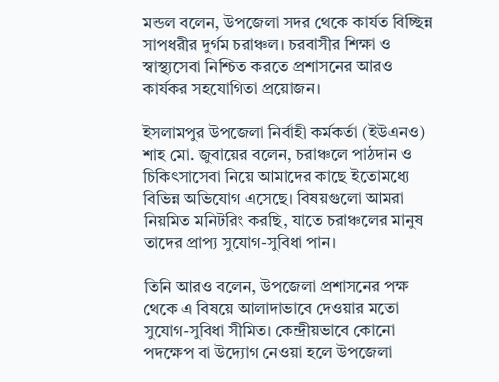মন্ডল বলেন, উপজেলা সদর থেকে কার্যত বিচ্ছিন্ন সাপধরীর দুর্গম চরাঞ্চল। চরবাসীর শিক্ষা ও স্বাস্থ্যসেবা নিশ্চিত করতে প্রশাসনের আরও কার্যকর সহযোগিতা প্রয়োজন।

ইসলামপুর উপজেলা নির্বাহী কর্মকর্তা (ইউএনও) শাহ মো. জুবায়ের বলেন, চরাঞ্চলে পাঠদান ও চিকিৎসাসেবা নিয়ে আমাদের কাছে ইতোমধ্যে বিভিন্ন অভিযোগ এসেছে। বিষয়গুলো আমরা নিয়মিত মনিটরিং করছি, যাতে চরাঞ্চলের মানুষ তাদের প্রাপ্য সুযোগ-সুবিধা পান।

তিনি আরও বলেন, উপজেলা প্রশাসনের পক্ষ থেকে এ বিষয়ে আলাদাভাবে দেওয়ার মতো সুযোগ-সুবিধা সীমিত। কেন্দ্রীয়ভাবে কোনো পদক্ষেপ বা উদ্যোগ নেওয়া হলে উপজেলা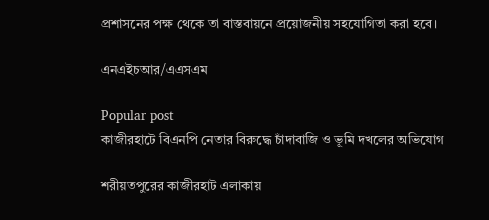প্রশাসনের পক্ষ থেকে তা বাস্তবায়নে প্রয়োজনীয় সহযোগিতা করা হবে।

এনএইচআর/এএসএম

Popular post
কাজীরহাটে বিএনপি নেতার বিরুদ্ধে চাঁদাবাজি ও ভূমি দখলের অভিযোগ

শরীয়তপুরের কাজীরহাট এলাকায়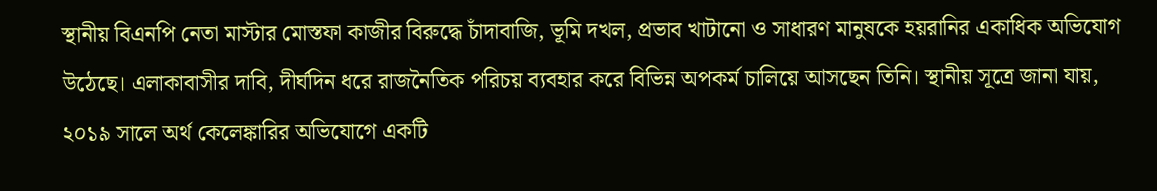স্থানীয় বিএনপি নেতা মাস্টার মোস্তফা কাজীর বিরুদ্ধে চাঁদাবাজি, ভূমি দখল, প্রভাব খাটানো ও সাধারণ মানুষকে হয়রানির একাধিক অভিযোগ উঠেছে। এলাকাবাসীর দাবি, দীর্ঘদিন ধরে রাজনৈতিক পরিচয় ব্যবহার করে বিভিন্ন অপকর্ম চালিয়ে আসছেন তিনি। স্থানীয় সূত্রে জানা যায়, ২০১৯ সালে অর্থ কেলেঙ্কারির অভিযোগে একটি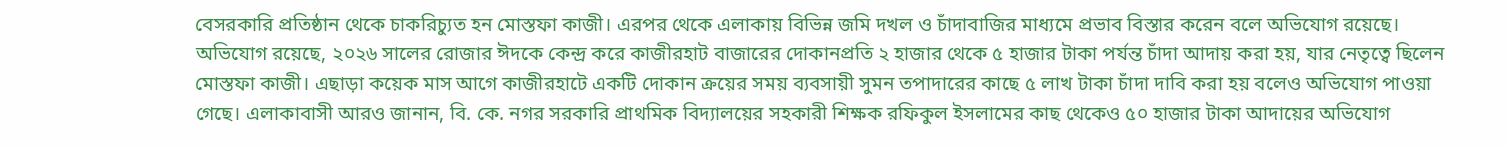বেসরকারি প্রতিষ্ঠান থেকে চাকরিচ্যুত হন মোস্তফা কাজী। এরপর থেকে এলাকায় বিভিন্ন জমি দখল ও চাঁদাবাজির মাধ্যমে প্রভাব বিস্তার করেন বলে অভিযোগ রয়েছে। অভিযোগ রয়েছে, ২০২৬ সালের রোজার ঈদকে কেন্দ্র করে কাজীরহাট বাজারের দোকানপ্রতি ২ হাজার থেকে ৫ হাজার টাকা পর্যন্ত চাঁদা আদায় করা হয়, যার নেতৃত্বে ছিলেন মোস্তফা কাজী। এছাড়া কয়েক মাস আগে কাজীরহাটে একটি দোকান ক্রয়ের সময় ব্যবসায়ী সুমন তপাদারের কাছে ৫ লাখ টাকা চাঁদা দাবি করা হয় বলেও অভিযোগ পাওয়া গেছে। এলাকাবাসী আরও জানান, বি. কে. নগর সরকারি প্রাথমিক বিদ্যালয়ের সহকারী শিক্ষক রফিকুল ইসলামের কাছ থেকেও ৫০ হাজার টাকা আদায়ের অভিযোগ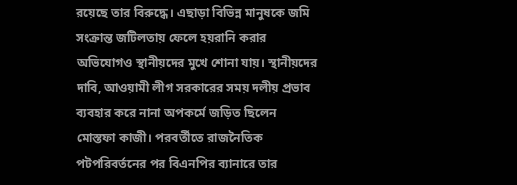রয়েছে তার বিরুদ্ধে। এছাড়া বিভিন্ন মানুষকে জমি সংক্রান্ত জটিলতায় ফেলে হয়রানি করার অভিযোগও স্থানীয়দের মুখে শোনা যায়। স্থানীয়দের দাবি, আওয়ামী লীগ সরকারের সময় দলীয় প্রভাব ব্যবহার করে নানা অপকর্মে জড়িত ছিলেন মোস্তফা কাজী। পরবর্তীতে রাজনৈতিক পটপরিবর্তনের পর বিএনপির ব্যানারে তার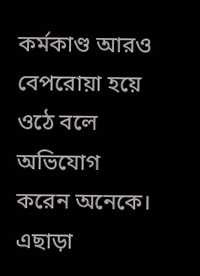কর্মকাণ্ড আরও বেপরোয়া হয়ে ওঠে বলে অভিযোগ করেন অনেকে। এছাড়া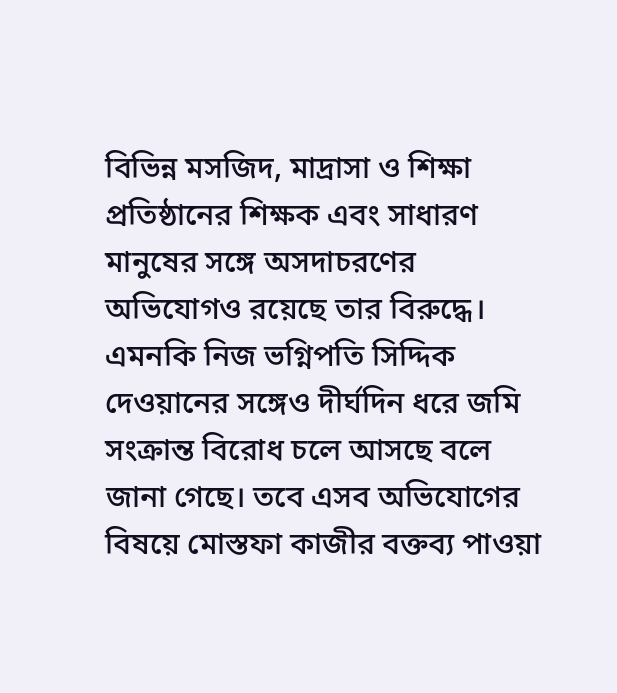বিভিন্ন মসজিদ, মাদ্রাসা ও শিক্ষা প্রতিষ্ঠানের শিক্ষক এবং সাধারণ মানুষের সঙ্গে অসদাচরণের অভিযোগও রয়েছে তার বিরুদ্ধে। এমনকি নিজ ভগ্নিপতি সিদ্দিক দেওয়ানের সঙ্গেও দীর্ঘদিন ধরে জমি সংক্রান্ত বিরোধ চলে আসছে বলে জানা গেছে। তবে এসব অভিযোগের বিষয়ে মোস্তফা কাজীর বক্তব্য পাওয়া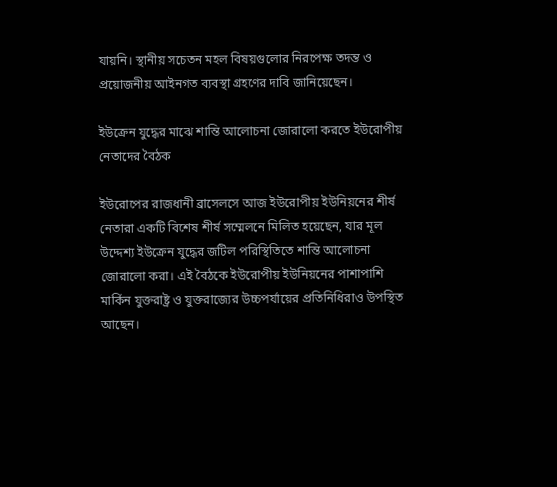যায়নি। স্থানীয় সচেতন মহল বিষয়গুলোর নিরপেক্ষ তদন্ত ও প্রয়োজনীয় আইনগত ব্যবস্থা গ্রহণের দাবি জানিয়েছেন।

ইউক্রেন যুদ্ধের মাঝে শান্তি আলোচনা জোরালো করতে ইউরোপীয় নেতাদের বৈঠক

ইউরোপের রাজধানী ব্রাসেলসে আজ ইউরোপীয় ইউনিয়নের শীর্ষ নেতারা একটি বিশেষ শীর্ষ সম্মেলনে মিলিত হয়েছেন, যার মূল উদ্দেশ্য ইউক্রেন যুদ্ধের জটিল পরিস্থিতিতে শান্তি আলোচনা জোরালো করা। এই বৈঠকে ইউরোপীয় ইউনিয়নের পাশাপাশি মার্কিন যুক্তরাষ্ট্র ও যুক্তরাজ্যের উচ্চপর্যায়ের প্রতিনিধিরাও উপস্থিত আছেন।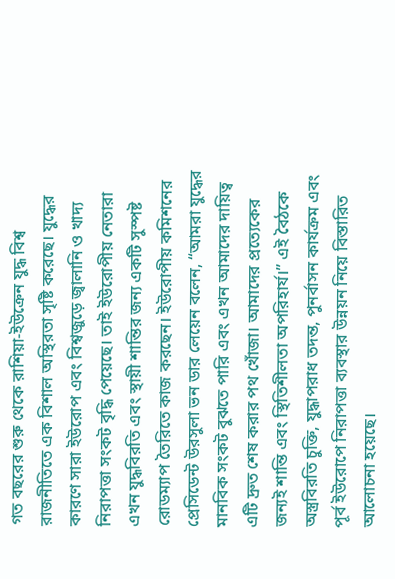গত বছরের শুরু থেকে রাশিয়া-ইউক্রেন যুদ্ধ বিশ্ব রাজনীতিতে এক বিশাল অস্থিরতা সৃষ্টি করেছে। যুদ্ধের কারণে সারা ইউরোপ এবং বিশ্বজুড়ে জ্বালানি ও খাদ্য নিরাপত্তা সংকট বৃদ্ধি পেয়েছে। তাই ইউরোপীয় নেতারা এখন যুদ্ধবিরতি এবং স্থায়ী শান্তির জন্য একটি সুস্পষ্ট রোডম্যাপ তৈরিতে কাজ করছেন। ইউরোপীয় কমিশনের প্রেসিডেন্ট উরসুলা ভন ডার লেয়েন বলেন, “আমরা যুদ্ধের মানবিক সংকট বুঝতে পারি এবং এখন আমাদের দায়িত্ব এটি দ্রুত শেষ করার পথ খোঁজা। আমাদের প্রত্যেকের জন্যই শান্তি এবং স্থিতিশীলতা অপরিহার্য।” এই বৈঠকে অস্ত্রবিরতি চুক্তি, যুদ্ধাপরাধ তদন্ত, পুনর্বাসন কার্যক্রম এবং পূর্ব ইউরোপে নিরাপত্তা ব্যবস্থার উন্নয়ন নিয়ে বিস্তারিত আলোচনা হয়েছে।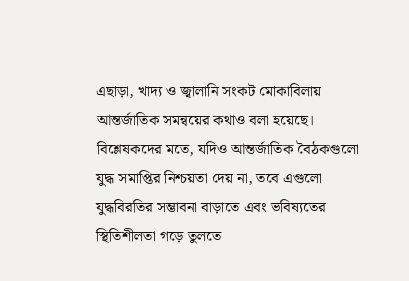এছাড়া, খাদ্য ও জ্বালানি সংকট মোকাবিলায় আন্তর্জাতিক সমন্বয়ের কথাও বলা হয়েছে। বিশ্লেষকদের মতে, যদিও আন্তর্জাতিক বৈঠকগুলো যুদ্ধ সমাপ্তির নিশ্চয়তা দেয় না, তবে এগুলো যুদ্ধবিরতির সম্ভাবনা বাড়াতে এবং ভবিষ্যতের স্থিতিশীলতা গড়ে তুলতে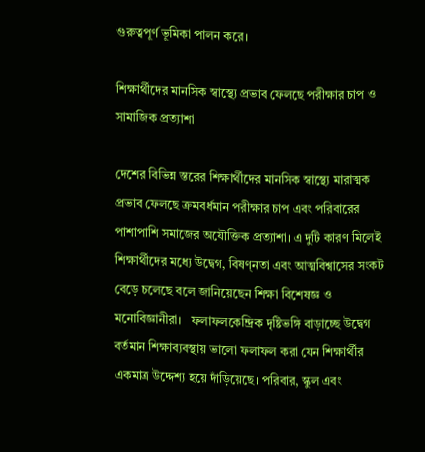গুরুত্বপূর্ণ ভূমিকা পালন করে।

শিক্ষার্থীদের মানসিক স্বাস্থ্যে প্রভাব ফেলছে পরীক্ষার চাপ ও সামাজিক প্রত্যাশা

দেশের বিভিন্ন স্তরের শিক্ষার্থীদের মানসিক স্বাস্থ্যে মারাত্মক প্রভাব ফেলছে ক্রমবর্ধমান পরীক্ষার চাপ এবং পরিবারের পাশাপাশি সমাজের অযৌক্তিক প্রত্যাশা। এ দুটি কারণ মিলেই শিক্ষার্থীদের মধ্যে উদ্বেগ, বিষণ্নতা এবং আত্মবিশ্বাসের সংকট বেড়ে চলেছে বলে জানিয়েছেন শিক্ষা বিশেষজ্ঞ ও মনোবিজ্ঞানীরা।   ফলাফলকেন্দ্রিক দৃষ্টিভঙ্গি বাড়াচ্ছে উদ্বেগ বর্তমান শিক্ষাব্যবস্থায় ভালো ফলাফল করা যেন শিক্ষার্থীর একমাত্র উদ্দেশ্য হয়ে দাঁড়িয়েছে। পরিবার, স্কুল এবং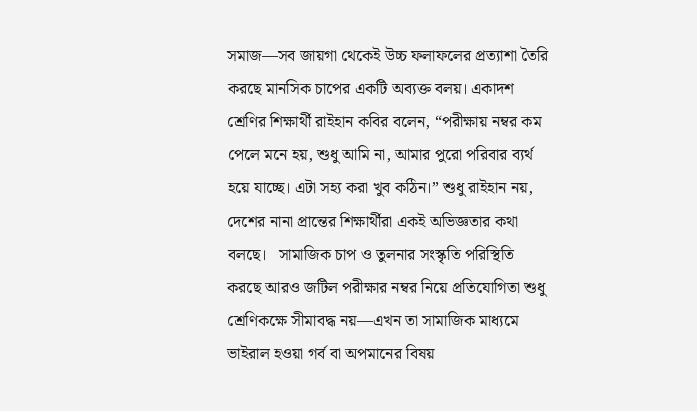সমাজ—সব জায়গা থেকেই উচ্চ ফলাফলের প্রত্যাশা তৈরি করছে মানসিক চাপের একটি অব্যক্ত বলয়। একাদশ শ্রেণির শিক্ষার্থী রাইহান কবির বলেন, “পরীক্ষায় নম্বর কম পেলে মনে হয়, শুধু আমি না, আমার পুরো পরিবার ব্যর্থ হয়ে যাচ্ছে। এটা সহ্য করা খুব কঠিন।” শুধু রাইহান নয়, দেশের নানা প্রান্তের শিক্ষার্থীরা একই অভিজ্ঞতার কথা বলছে।   সামাজিক চাপ ও তুলনার সংস্কৃতি পরিস্থিতি করছে আরও জটিল পরীক্ষার নম্বর নিয়ে প্রতিযোগিতা শুধু শ্রেণিকক্ষে সীমাবদ্ধ নয়—এখন তা সামাজিক মাধ্যমে ভাইরাল হওয়া গর্ব বা অপমানের বিষয়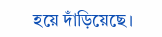হয়ে দাঁড়িয়েছে।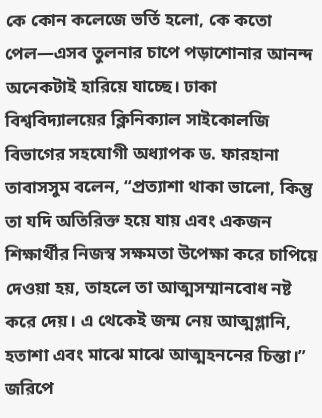কে কোন কলেজে ভর্তি হলো, কে কতো পেল—এসব তুলনার চাপে পড়াশোনার আনন্দ অনেকটাই হারিয়ে যাচ্ছে। ঢাকা বিশ্ববিদ্যালয়ের ক্লিনিক্যাল সাইকোলজি বিভাগের সহযোগী অধ্যাপক ড. ফারহানা তাবাসসুম বলেন, “প্রত্যাশা থাকা ভালো, কিন্তু তা যদি অতিরিক্ত হয়ে যায় এবং একজন শিক্ষার্থীর নিজস্ব সক্ষমতা উপেক্ষা করে চাপিয়ে দেওয়া হয়, তাহলে তা আত্মসম্মানবোধ নষ্ট করে দেয়। এ থেকেই জন্ম নেয় আত্মগ্লানি, হতাশা এবং মাঝে মাঝে আত্মহননের চিন্তা।”   জরিপে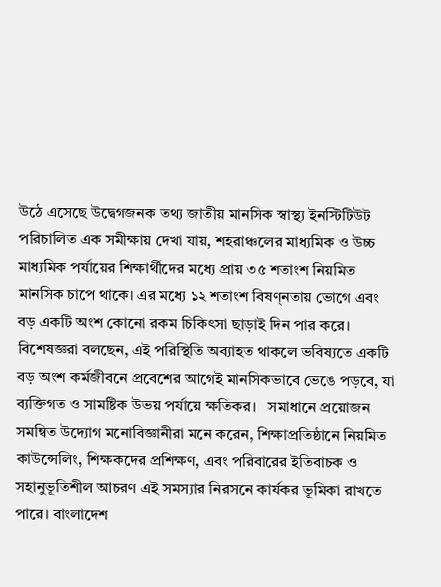উঠে এসেছে উদ্বেগজনক তথ্য জাতীয় মানসিক স্বাস্থ্য ইনস্টিটিউট পরিচালিত এক সমীক্ষায় দেখা যায়, শহরাঞ্চলের মাধ্যমিক ও উচ্চ মাধ্যমিক পর্যায়ের শিক্ষার্থীদের মধ্যে প্রায় ৩৫ শতাংশ নিয়মিত মানসিক চাপে থাকে। এর মধ্যে ১২ শতাংশ বিষণ্নতায় ভোগে এবং বড় একটি অংশ কোনো রকম চিকিৎসা ছাড়াই দিন পার করে। বিশেষজ্ঞরা বলছেন, এই পরিস্থিতি অব্যাহত থাকলে ভবিষ্যতে একটি বড় অংশ কর্মজীবনে প্রবেশের আগেই মানসিকভাবে ভেঙে পড়বে, যা ব্যক্তিগত ও সামষ্টিক উভয় পর্যায়ে ক্ষতিকর।   সমাধানে প্রয়োজন সমন্বিত উদ্যোগ মনোবিজ্ঞানীরা মনে করেন, শিক্ষাপ্রতিষ্ঠানে নিয়মিত কাউন্সেলিং, শিক্ষকদের প্রশিক্ষণ, এবং পরিবারের ইতিবাচক ও সহানুভূতিশীল আচরণ এই সমস্যার নিরসনে কার্যকর ভূমিকা রাখতে পারে। বাংলাদেশ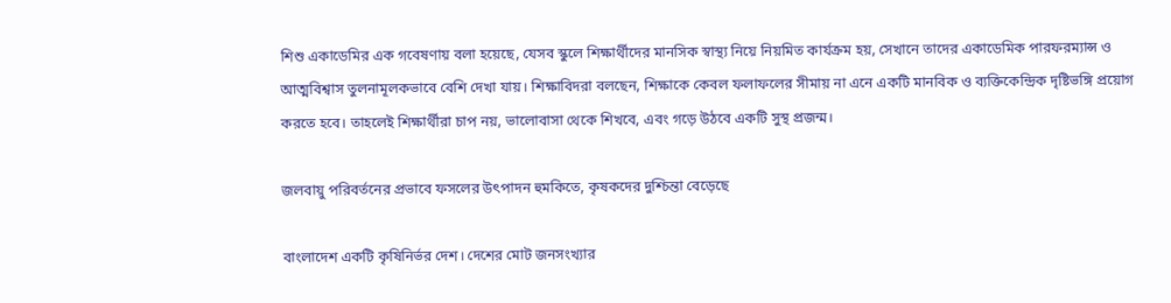শিশু একাডেমির এক গবেষণায় বলা হয়েছে, যেসব স্কুলে শিক্ষার্থীদের মানসিক স্বাস্থ্য নিয়ে নিয়মিত কার্যক্রম হয়, সেখানে তাদের একাডেমিক পারফরম্যান্স ও আত্মবিশ্বাস তুলনামূলকভাবে বেশি দেখা যায়। শিক্ষাবিদরা বলছেন, শিক্ষাকে কেবল ফলাফলের সীমায় না এনে একটি মানবিক ও ব্যক্তিকেন্দ্রিক দৃষ্টিভঙ্গি প্রয়োগ করতে হবে। তাহলেই শিক্ষার্থীরা চাপ নয়, ভালোবাসা থেকে শিখবে, এবং গড়ে উঠবে একটি সুস্থ প্রজন্ম।

জলবায়ু পরিবর্তনের প্রভাবে ফসলের উৎপাদন হুমকিতে, কৃষকদের দুশ্চিন্তা বেড়েছে

বাংলাদেশ একটি কৃষিনির্ভর দেশ। দেশের মোট জনসংখ্যার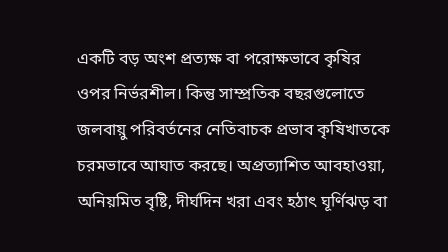একটি বড় অংশ প্রত্যক্ষ বা পরোক্ষভাবে কৃষির ওপর নির্ভরশীল। কিন্তু সাম্প্রতিক বছরগুলোতে জলবায়ু পরিবর্তনের নেতিবাচক প্রভাব কৃষিখাতকে চরমভাবে আঘাত করছে। অপ্রত্যাশিত আবহাওয়া, অনিয়মিত বৃষ্টি, দীর্ঘদিন খরা এবং হঠাৎ ঘূর্ণিঝড় বা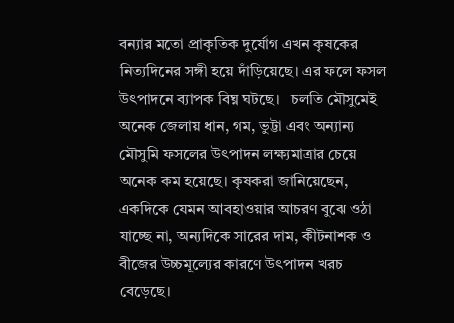বন্যার মতো প্রাকৃতিক দুর্যোগ এখন কৃষকের নিত্যদিনের সঙ্গী হয়ে দাঁড়িয়েছে। এর ফলে ফসল উৎপাদনে ব্যাপক বিঘ্ন ঘটছে।   চলতি মৌসুমেই অনেক জেলায় ধান, গম, ভুট্টা এবং অন্যান্য মৌসুমি ফসলের উৎপাদন লক্ষ্যমাত্রার চেয়ে অনেক কম হয়েছে। কৃষকরা জানিয়েছেন, একদিকে যেমন আবহাওয়ার আচরণ বুঝে ওঠা যাচ্ছে না, অন্যদিকে সারের দাম, কীটনাশক ও বীজের উচ্চমূল্যের কারণে উৎপাদন খরচ বেড়েছে।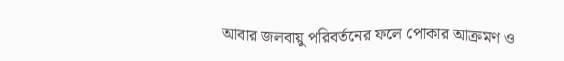আবার জলবায়ু পরিবর্তনের ফলে পোকার আক্রমণ ও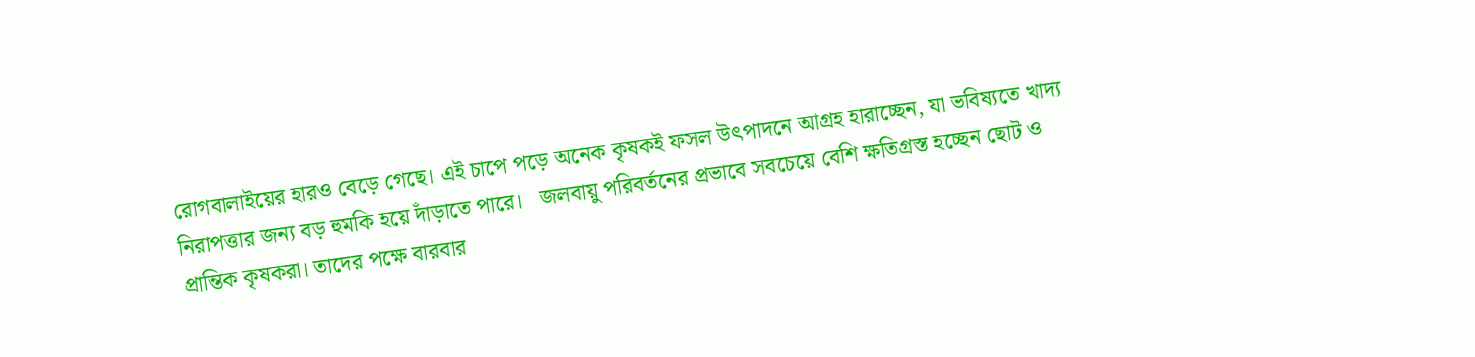রোগবালাইয়ের হারও বেড়ে গেছে। এই চাপে পড়ে অনেক কৃষকই ফসল উৎপাদনে আগ্রহ হারাচ্ছেন, যা ভবিষ্যতে খাদ্য নিরাপত্তার জন্য বড় হুমকি হয়ে দাঁড়াতে পারে।   জলবায়ু পরিবর্তনের প্রভাবে সবচেয়ে বেশি ক্ষতিগ্রস্ত হচ্ছেন ছোট ও প্রান্তিক কৃষকরা। তাদের পক্ষে বারবার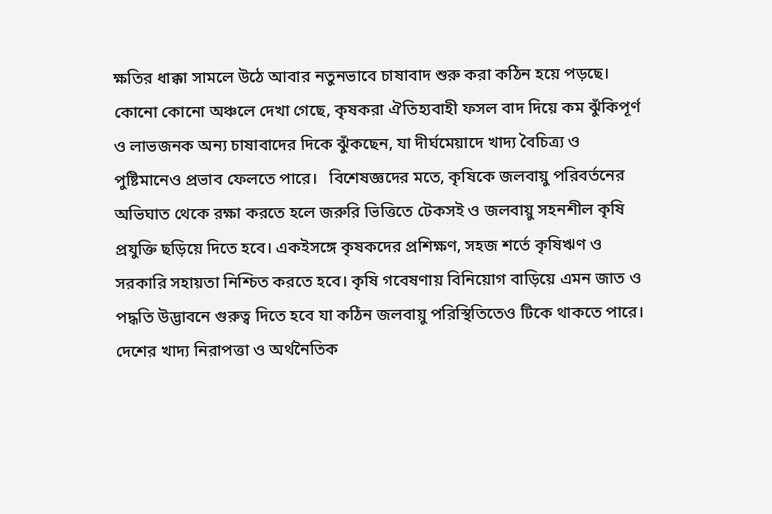ক্ষতির ধাক্কা সামলে উঠে আবার নতুনভাবে চাষাবাদ শুরু করা কঠিন হয়ে পড়ছে। কোনো কোনো অঞ্চলে দেখা গেছে, কৃষকরা ঐতিহ্যবাহী ফসল বাদ দিয়ে কম ঝুঁকিপূর্ণ ও লাভজনক অন্য চাষাবাদের দিকে ঝুঁকছেন, যা দীর্ঘমেয়াদে খাদ্য বৈচিত্র্য ও পুষ্টিমানেও প্রভাব ফেলতে পারে।   বিশেষজ্ঞদের মতে, কৃষিকে জলবায়ু পরিবর্তনের অভিঘাত থেকে রক্ষা করতে হলে জরুরি ভিত্তিতে টেকসই ও জলবায়ু সহনশীল কৃষি প্রযুক্তি ছড়িয়ে দিতে হবে। একইসঙ্গে কৃষকদের প্রশিক্ষণ, সহজ শর্তে কৃষিঋণ ও সরকারি সহায়তা নিশ্চিত করতে হবে। কৃষি গবেষণায় বিনিয়োগ বাড়িয়ে এমন জাত ও পদ্ধতি উদ্ভাবনে গুরুত্ব দিতে হবে যা কঠিন জলবায়ু পরিস্থিতিতেও টিকে থাকতে পারে।   দেশের খাদ্য নিরাপত্তা ও অর্থনৈতিক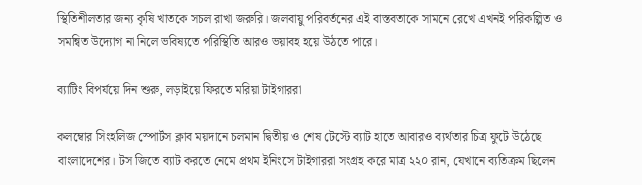স্থিতিশীলতার জন্য কৃষি খাতকে সচল রাখা জরুরি। জলবায়ু পরিবর্তনের এই বাস্তবতাকে সামনে রেখে এখনই পরিকল্পিত ও সমন্বিত উদ্যোগ না নিলে ভবিষ্যতে পরিস্থিতি আরও ভয়াবহ হয়ে উঠতে পারে।

ব্যাটিং বিপর্যয়ে দিন শুরু, লড়াইয়ে ফিরতে মরিয়া টাইগাররা

কলম্বোর সিংহলিজ স্পোর্টস ক্লাব ময়দানে চলমান দ্বিতীয় ও শেষ টেস্টে ব্যাট হাতে আবারও ব্যর্থতার চিত্র ফুটে উঠেছে বাংলাদেশের। টস জিতে ব্যাট করতে নেমে প্রথম ইনিংসে টাইগাররা সংগ্রহ করে মাত্র ২২০ রান, যেখানে ব্যতিক্রম ছিলেন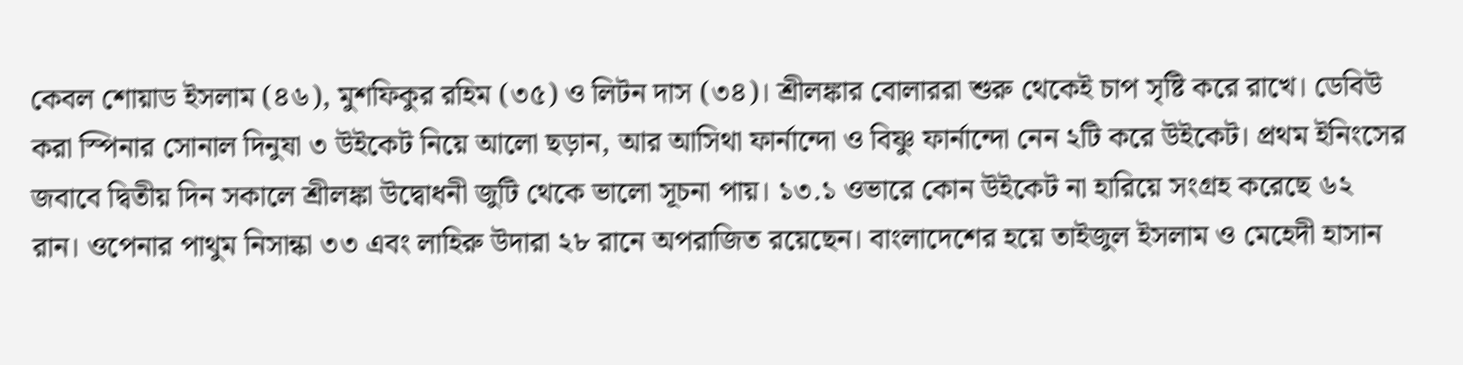কেবল শোয়াড ইসলাম (৪৬), মুশফিকুর রহিম (৩৫) ও লিটন দাস (৩৪)। শ্রীলঙ্কার বোলাররা শুরু থেকেই চাপ সৃষ্টি করে রাখে। ডেবিউ করা স্পিনার সোনাল দিনুষা ৩ উইকেট নিয়ে আলো ছড়ান, আর আসিথা ফার্নান্দো ও বিষ্ণু ফার্নান্দো নেন ২টি করে উইকেট। প্রথম ইনিংসের জবাবে দ্বিতীয় দিন সকালে শ্রীলঙ্কা উদ্বোধনী জুটি থেকে ভালো সূচনা পায়। ১৩.১ ওভারে কোন উইকেট না হারিয়ে সংগ্রহ করেছে ৬২ রান। ওপেনার পাথুম নিসান্কা ৩৩ এবং লাহিরু উদারা ২৮ রানে অপরাজিত রয়েছেন। বাংলাদেশের হয়ে তাইজুল ইসলাম ও মেহেদী হাসান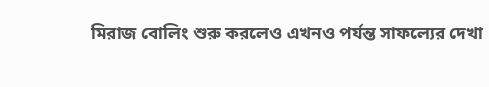মিরাজ বোলিং শুরু করলেও এখনও পর্যন্ত সাফল্যের দেখা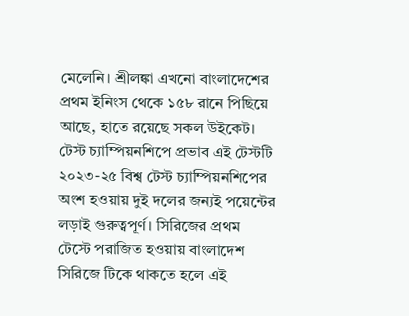মেলেনি। শ্রীলঙ্কা এখনো বাংলাদেশের প্রথম ইনিংস থেকে ১৫৮ রানে পিছিয়ে আছে, হাতে রয়েছে সকল উইকেট। টেস্ট চ্যাম্পিয়নশিপে প্রভাব এই টেস্টটি ২০২৩-২৫ বিশ্ব টেস্ট চ্যাম্পিয়নশিপের অংশ হওয়ায় দুই দলের জন্যই পয়েন্টের লড়াই গুরুত্বপূর্ণ। সিরিজের প্রথম টেস্টে পরাজিত হওয়ায় বাংলাদেশ সিরিজে টিকে থাকতে হলে এই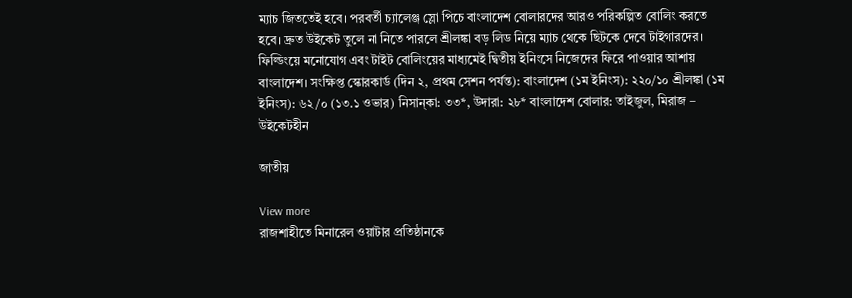ম্যাচ জিততেই হবে। পরবর্তী চ্যালেঞ্জ স্লো পিচে বাংলাদেশ বোলারদের আরও পরিকল্পিত বোলিং করতে হবে। দ্রুত উইকেট তুলে না নিতে পারলে শ্রীলঙ্কা বড় লিড নিয়ে ম্যাচ থেকে ছিটকে দেবে টাইগারদের। ফিল্ডিংয়ে মনোযোগ এবং টাইট বোলিংয়ের মাধ্যমেই দ্বিতীয় ইনিংসে নিজেদের ফিরে পাওয়ার আশায় বাংলাদেশ। সংক্ষিপ্ত স্কোরকার্ড (দিন ২, প্রথম সেশন পর্যন্ত): বাংলাদেশ (১ম ইনিংস): ২২০/১০ শ্রীলঙ্কা (১ম ইনিংস): ৬২/০ (১৩.১ ওভার) নিসান্কা: ৩৩*, উদারা: ২৮* বাংলাদেশ বোলার: তাইজুল, মিরাজ – উইকেটহীন

জাতীয়

View more
রাজশাহীতে মিনারেল ওয়াটার প্রতিষ্ঠানকে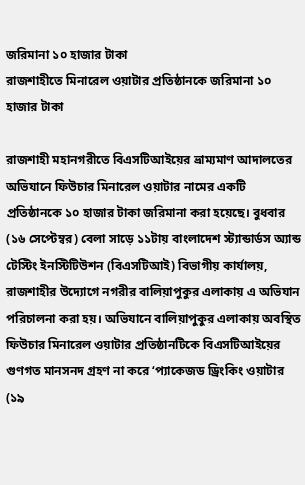জরিমানা ১০ হাজার টাকা
রাজশাহীতে মিনারেল ওয়াটার প্রতিষ্ঠানকে জরিমানা ১০ হাজার টাকা

রাজশাহী মহানগরীতে বিএসটিআইয়ের ভ্রাম্যমাণ আদালতের অভিযানে ফিউচার মিনারেল ওয়াটার নামের একটি প্রতিষ্ঠানকে ১০ হাজার টাকা জরিমানা করা হয়েছে। বুধবার (১৬ সেপ্টেম্বর) বেলা সাড়ে ১১টায় বাংলাদেশ স্ট্যান্ডার্ডস অ্যান্ড টেস্টিং ইনস্টিটিউশন (বিএসটিআই) বিভাগীয় কার্যালয়, রাজশাহীর উদ্যোগে নগরীর বালিয়াপুকুর এলাকায় এ অভিযান পরিচালনা করা হয়। অভিযানে বালিয়াপুকুর এলাকায় অবস্থিত ফিউচার মিনারেল ওয়াটার প্রতিষ্ঠানটিকে বিএসটিআইয়ের গুণগত মানসনদ গ্রহণ না করে ‘প্যাকেজড ড্রিংকিং ওয়াটার (১৯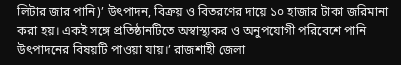লিটার জার পানি)’ উৎপাদন, বিক্রয় ও বিতরণের দায়ে ১০ হাজার টাকা জরিমানা করা হয়। একই সঙ্গে প্রতিষ্ঠানটিতে অস্বাস্থ্যকর ও অনুপযোগী পরিবেশে পানি উৎপাদনের বিষয়টি পাওয়া যায়।’ রাজশাহী জেলা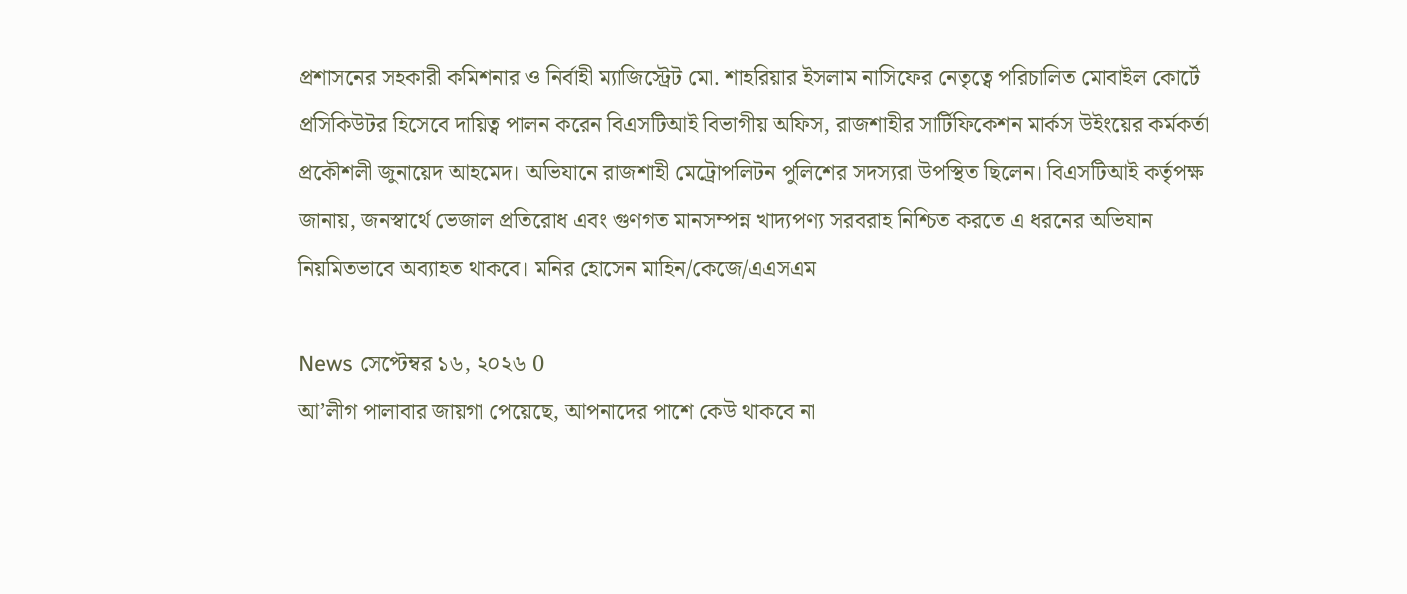প্রশাসনের সহকারী কমিশনার ও নির্বাহী ম্যাজিস্ট্রেট মো. শাহরিয়ার ইসলাম নাসিফের নেতৃত্বে পরিচালিত মোবাইল কোর্টে প্রসিকিউটর হিসেবে দায়িত্ব পালন করেন বিএসটিআই বিভাগীয় অফিস, রাজশাহীর সার্টিফিকেশন মার্কস উইংয়ের কর্মকর্তা প্রকৌশলী জুনায়েদ আহমেদ। অভিযানে রাজশাহী মেট্রোপলিটন পুলিশের সদস্যরা উপস্থিত ছিলেন। বিএসটিআই কর্তৃপক্ষ জানায়, জনস্বার্থে ভেজাল প্রতিরোধ এবং গুণগত মানসম্পন্ন খাদ্যপণ্য সরবরাহ নিশ্চিত করতে এ ধরনের অভিযান নিয়মিতভাবে অব্যাহত থাকবে। মনির হোসেন মাহিন/কেজে/এএসএম

News সেপ্টেম্বর ১৬, ২০২৬ 0
আ’লীগ পালাবার জায়গা পেয়েছে, আপনাদের পাশে কেউ থাকবে না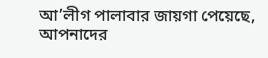আ’লীগ পালাবার জায়গা পেয়েছে, আপনাদের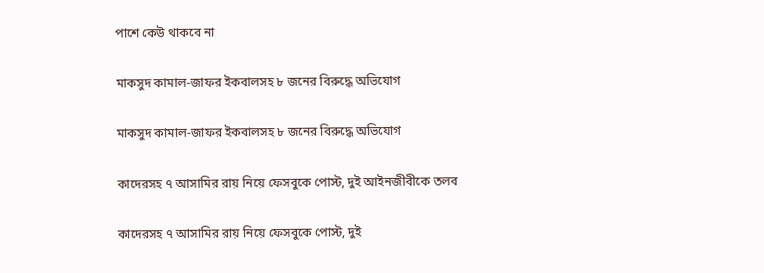পাশে কেউ থাকবে না

মাকসুদ কামাল-জাফর ইকবালসহ ৮ জনের বিরুদ্ধে অভিযোগ

মাকসুদ কামাল-জাফর ইকবালসহ ৮ জনের বিরুদ্ধে অভিযোগ

কাদেরসহ ৭ আসামির রায় নিয়ে ফেসবুকে পোস্ট, দুই আইনজীবীকে তলব

কাদেরসহ ৭ আসামির রায় নিয়ে ফেসবুকে পোস্ট, দুই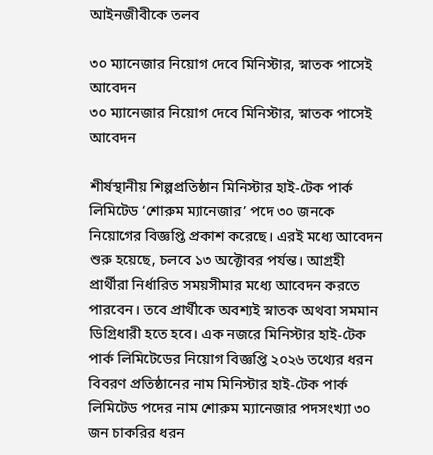আইনজীবীকে তলব

৩০ ম্যানেজার নিয়োগ দেবে মিনিস্টার, স্নাতক পাসেই আবেদন
৩০ ম্যানেজার নিয়োগ দেবে মিনিস্টার, স্নাতক পাসেই আবেদন

শীর্ষস্থানীয় শিল্পপ্রতিষ্ঠান মিনিস্টার হাই-টেক পার্ক লিমিটেড ‘শোরুম ম্যানেজার’ পদে ৩০ জনকে নিয়োগের বিজ্ঞপ্তি প্রকাশ করেছে। এরই মধ্যে আবেদন শুরু হয়েছে, চলবে ১৩ অক্টোবর পর্যন্ত। আগ্রহী প্রার্থীরা নির্ধারিত সময়সীমার মধ্যে আবেদন করতে পারবেন। তবে প্রার্থীকে অবশ্যই স্নাতক অথবা সমমান ডিগ্রিধারী হতে হবে। এক নজরে মিনিস্টার হাই-টেক পার্ক লিমিটেডের নিয়োগ বিজ্ঞপ্তি ২০২৬ তথ্যের ধরন বিবরণ প্রতিষ্ঠানের নাম মিনিস্টার হাই-টেক পার্ক লিমিটেড পদের নাম শোরুম ম্যানেজার পদসংখ্যা ৩০ জন চাকরির ধরন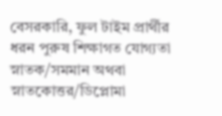বেসরকারি, ফুল টাইম প্রার্থীর ধরন পুরুষ শিক্ষাগত যোগ্যতা স্নাতক/সমমান অথবা স্নাতকোত্তর/ডিপ্লোমা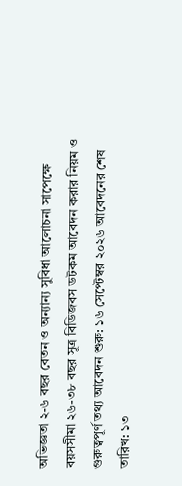অভিজ্ঞতা ২-৬ বছর বেতন ও অন্যান্য সুবিধা আলোচনা সাপেক্ষে বয়সসীমা ২৬-৩৮ বছর সূত্র বিডিজবস ডটকম আবেদন করার নিয়ম ও গুরুত্বপূর্ণ তথ্য আবেদন শুরু: ১৬ সেপ্টেম্বর ২০২৬ আবেদনের শেষ তারিখ: ১৩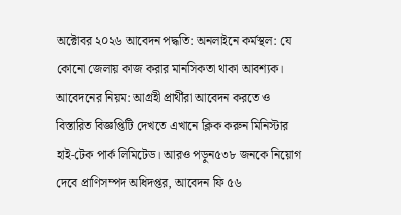অক্টোবর ২০২৬ আবেদন পদ্ধতি: অনলাইনে কর্মস্থল: যে কোনো জেলায় কাজ করার মানসিকতা থাকা আবশ্যক। আবেদনের নিয়ম: আগ্রহী প্রার্থীরা আবেদন করতে ও বিস্তারিত বিজ্ঞপ্তিটি দেখতে এখানে ক্লিক করুন মিনিস্টার হাই-টেক পার্ক লিমিটেড। আরও পড়ুন৫৩৮ জনকে নিয়োগ দেবে প্রাণিসম্পদ অধিদপ্তর, আবেদন ফি ৫৬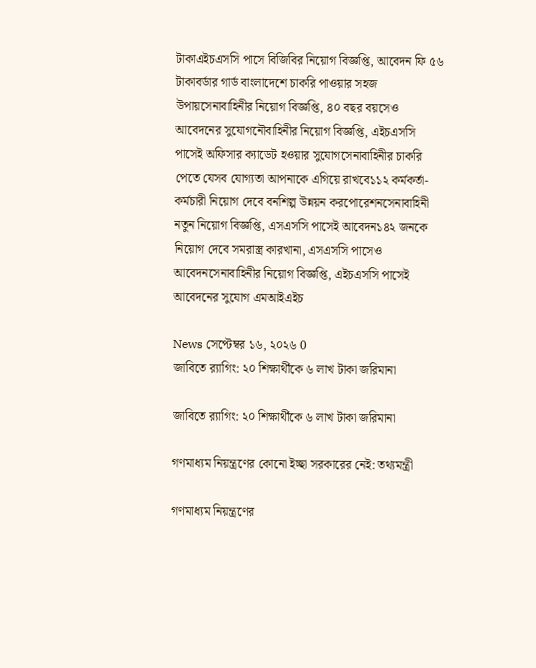টাকাএইচএসসি পাসে বিজিবির নিয়োগ বিজ্ঞপ্তি, আবেদন ফি ৫৬ টাকাবর্ডার গার্ড বাংলাদেশে চাকরি পাওয়ার সহজ উপায়সেনাবাহিনীর নিয়োগ বিজ্ঞপ্তি, ৪০ বছর বয়সেও আবেদনের সুযোগনৌবাহিনীর নিয়োগ বিজ্ঞপ্তি, এইচএসসি পাসেই অফিসার ক্যাডেট হওয়ার সুযোগসেনাবাহিনীর চাকরি পেতে যেসব যোগ্যতা আপনাকে এগিয়ে রাখবে১১২ কর্মকর্তা-কর্মচারী নিয়োগ দেবে বনশিল্প উন্নয়ন করপোরেশনসেনাবাহিনী নতুন নিয়োগ বিজ্ঞপ্তি, এসএসসি পাসেই আবেদন১৪২ জনকে নিয়োগ দেবে সমরাস্ত্র কারখানা, এসএসসি পাসেও আবেদনসেনাবাহিনীর নিয়োগ বিজ্ঞপ্তি, এইচএসসি পাসেই আবেদনের সুযোগ এমআইএইচ

News সেপ্টেম্বর ১৬, ২০২৬ 0
জাবিতে র‍্যাগিং: ২০ শিক্ষার্থীকে ৬ লাখ টাকা জরিমানা

জাবিতে র‍্যাগিং: ২০ শিক্ষার্থীকে ৬ লাখ টাকা জরিমানা

গণমাধ্যম নিয়ন্ত্রণের কোনো ইচ্ছা সরকারের নেই: তথ্যমন্ত্রী

গণমাধ্যম নিয়ন্ত্রণের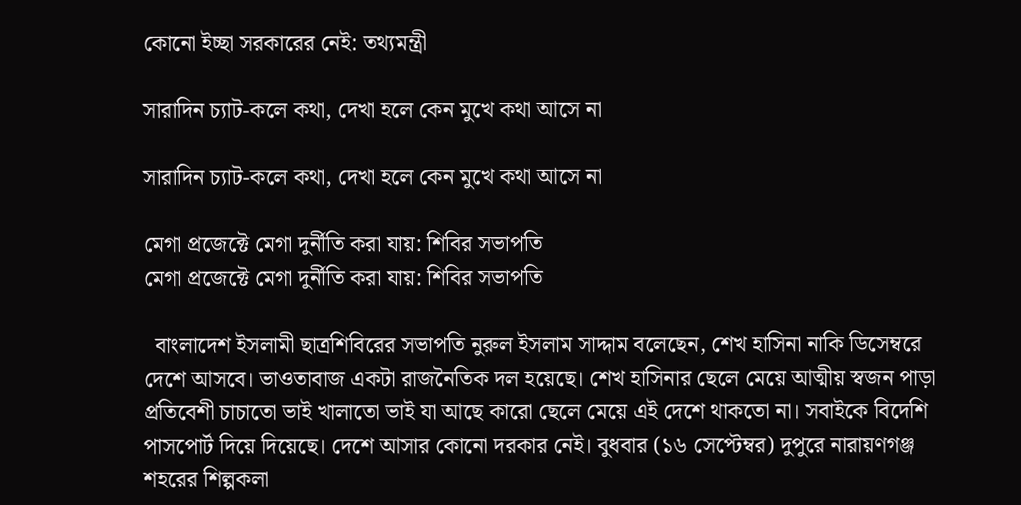কোনো ইচ্ছা সরকারের নেই: তথ্যমন্ত্রী

সারাদিন চ্যাট-কলে কথা, দেখা হলে কেন মুখে কথা আসে না

সারাদিন চ্যাট-কলে কথা, দেখা হলে কেন মুখে কথা আসে না

মেগা প্রজেক্টে মেগা দুর্নীতি করা যায়: শিবির সভাপতি
মেগা প্রজেক্টে মেগা দুর্নীতি করা যায়: শিবির সভাপতি

  বাংলাদেশ ইসলামী ছাত্রশিবিরের সভাপতি নুরুল ইসলাম সাদ্দাম বলেছেন, শেখ হাসিনা নাকি ডিসেম্বরে দেশে আসবে। ভাওতাবাজ একটা রাজনৈতিক দল হয়েছে। শেখ হাসিনার ছেলে মেয়ে আত্মীয় স্বজন পাড়া প্রতিবেশী চাচাতো ভাই খালাতো ভাই যা আছে কারো ছেলে মেয়ে এই দেশে থাকতো না। সবাইকে বিদেশি পাসপোর্ট দিয়ে দিয়েছে। দেশে আসার কোনো দরকার নেই। বুধবার (১৬ সেপ্টেম্বর) দুপুরে নারায়ণগঞ্জ শহরের শিল্পকলা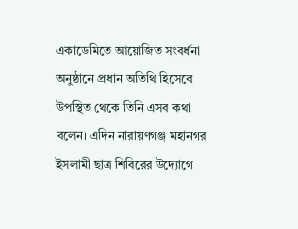একাডেমিতে আয়োজিত সংবর্ধনা অনুষ্ঠানে প্রধান অতিথি হিসেবে উপস্থিত থেকে তিনি এসব কথা বলেন। এদিন নারায়ণগঞ্জ মহানগর ইসলামী ছাত্র শিবিরের উদ্যোগে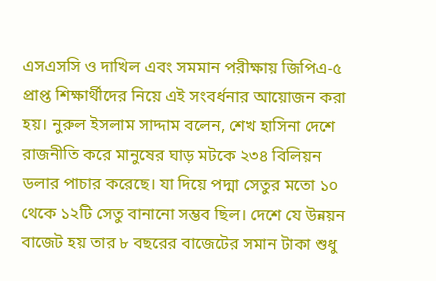এসএসসি ও দাখিল এবং সমমান পরীক্ষায় জিপিএ-৫ প্রাপ্ত শিক্ষার্থীদের নিয়ে এই সংবর্ধনার আয়োজন করা হয়। নুরুল ইসলাম সাদ্দাম বলেন, শেখ হাসিনা দেশে রাজনীতি করে মানুষের ঘাড় মটকে ২৩৪ বিলিয়ন ডলার পাচার করেছে। যা দিয়ে পদ্মা সেতুর মতো ১০ থেকে ১২টি সেতু বানানো সম্ভব ছিল। দেশে যে উন্নয়ন বাজেট হয় তার ৮ বছরের বাজেটের সমান টাকা শুধু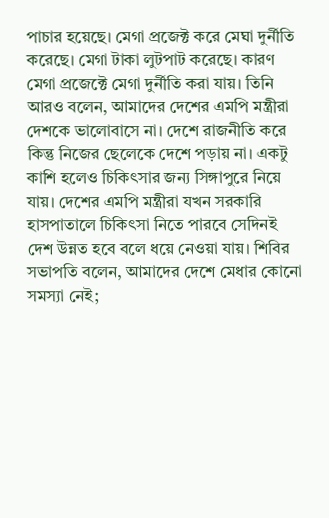পাচার হয়েছে। মেগা প্রজেক্ট করে মেঘা দুর্নীতি করেছে। মেগা টাকা লুটপাট করেছে। কারণ মেগা প্রজেক্টে মেগা দুর্নীতি করা যায়। তিনি আরও বলেন, আমাদের দেশের এমপি মন্ত্রীরা দেশকে ভালোবাসে না। দেশে রাজনীতি করে কিন্তু নিজের ছেলেকে দেশে পড়ায় না। একটু কাশি হলেও চিকিৎসার জন্য সিঙ্গাপুরে নিয়ে যায়। দেশের এমপি মন্ত্রীরা যখন সরকারি হাসপাতালে চিকিৎসা নিতে পারবে সেদিনই দেশ উন্নত হবে বলে ধয়ে নেওয়া যায়। শিবির সভাপতি বলেন, আমাদের দেশে মেধার কোনো সমস্যা নেই;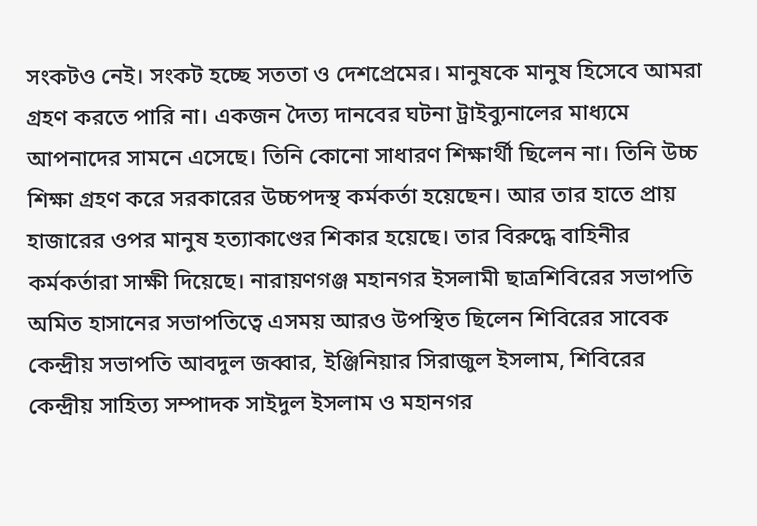সংকটও নেই। সংকট হচ্ছে সততা ও দেশপ্রেমের। মানুষকে মানুষ হিসেবে আমরা গ্রহণ করতে পারি না। একজন দৈত্য দানবের ঘটনা ট্রাইব্যুনালের মাধ্যমে আপনাদের সামনে এসেছে। তিনি কোনো সাধারণ শিক্ষার্থী ছিলেন না। তিনি উচ্চ শিক্ষা গ্রহণ করে সরকারের উচ্চপদস্থ কর্মকর্তা হয়েছেন। আর তার হাতে প্রায় হাজারের ওপর মানুষ হত্যাকাণ্ডের শিকার হয়েছে। তার বিরুদ্ধে বাহিনীর কর্মকর্তারা সাক্ষী দিয়েছে। নারায়ণগঞ্জ মহানগর ইসলামী ছাত্রশিবিরের সভাপতি অমিত হাসানের সভাপতিত্বে এসময় আরও উপস্থিত ছিলেন শিবিরের সাবেক কেন্দ্রীয় সভাপতি আবদুল জব্বার, ইঞ্জিনিয়ার সিরাজুল ইসলাম, শিবিরের কেন্দ্রীয় সাহিত্য সম্পাদক সাইদুল ইসলাম ও মহানগর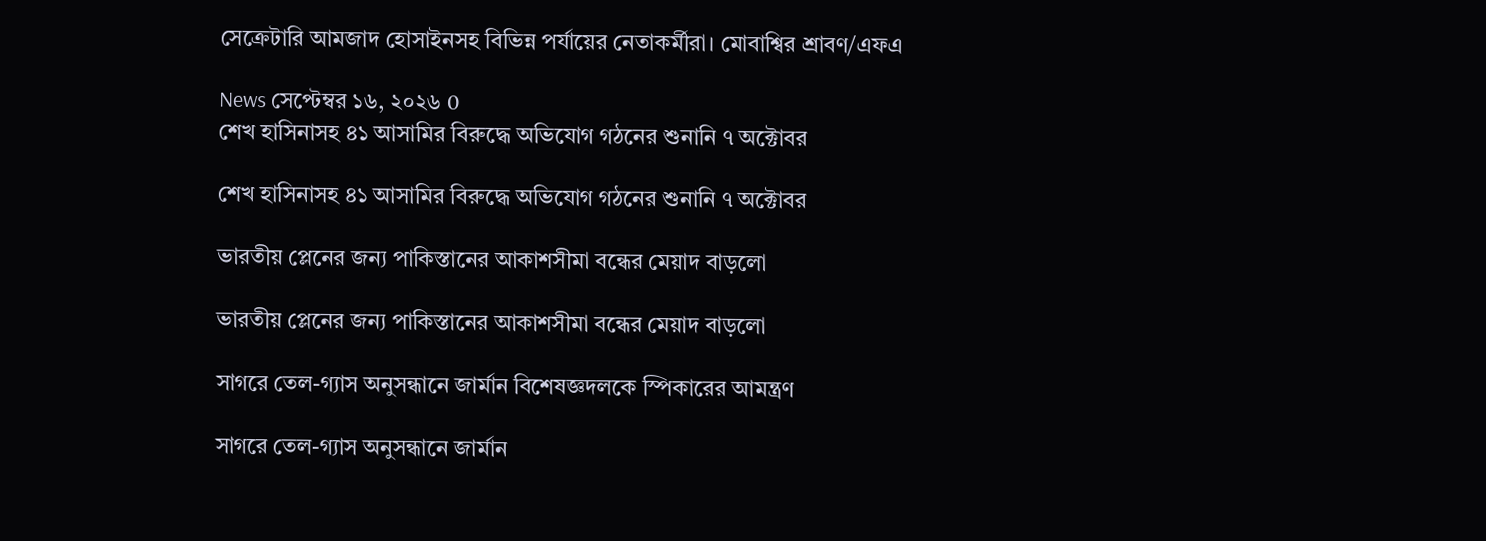সেক্রেটারি আমজাদ হোসাইনসহ বিভিন্ন পর্যায়ের নেতাকর্মীরা। মোবাশ্বির শ্রাবণ/এফএ

News সেপ্টেম্বর ১৬, ২০২৬ 0
শেখ হাসিনাসহ ৪১ আসামির বিরুদ্ধে অভিযোগ গঠনের শুনানি ৭ অক্টোবর

শেখ হাসিনাসহ ৪১ আসামির বিরুদ্ধে অভিযোগ গঠনের শুনানি ৭ অক্টোবর

ভারতীয় প্লেনের জন্য পাকিস্তানের আকাশসীমা বন্ধের মেয়াদ বাড়লো

ভারতীয় প্লেনের জন্য পাকিস্তানের আকাশসীমা বন্ধের মেয়াদ বাড়লো

সাগরে তেল-গ্যাস অনুসন্ধানে জার্মান বিশেষজ্ঞদলকে স্পিকারের আমন্ত্রণ

সাগরে তেল-গ্যাস অনুসন্ধানে জার্মান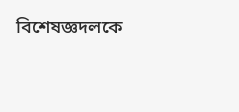বিশেষজ্ঞদলকে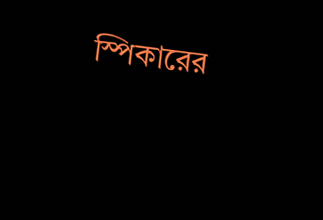স্পিকারের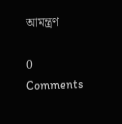আমন্ত্রণ

0 Comments